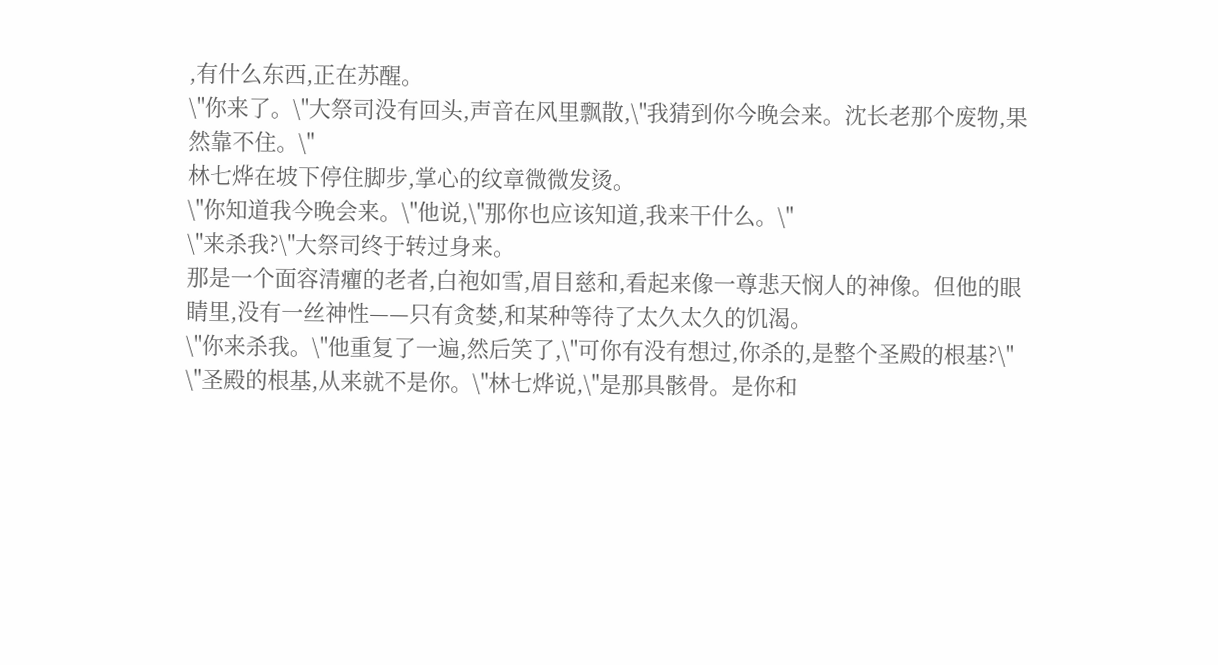,有什么东西,正在苏醒。
\"你来了。\"大祭司没有回头,声音在风里飘散,\"我猜到你今晚会来。沈长老那个废物,果然靠不住。\"
林七烨在坡下停住脚步,掌心的纹章微微发烫。
\"你知道我今晚会来。\"他说,\"那你也应该知道,我来干什么。\"
\"来杀我?\"大祭司终于转过身来。
那是一个面容清癯的老者,白袍如雪,眉目慈和,看起来像一尊悲天悯人的神像。但他的眼睛里,没有一丝神性——只有贪婪,和某种等待了太久太久的饥渴。
\"你来杀我。\"他重复了一遍,然后笑了,\"可你有没有想过,你杀的,是整个圣殿的根基?\"
\"圣殿的根基,从来就不是你。\"林七烨说,\"是那具骸骨。是你和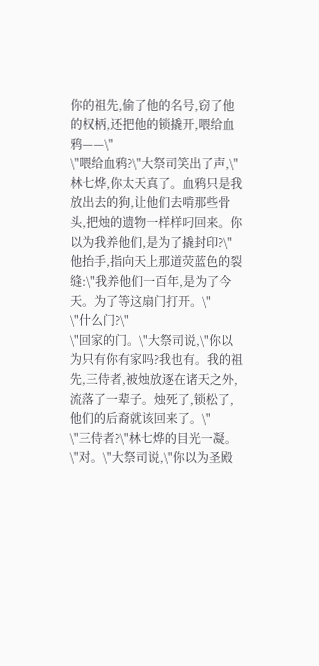你的祖先,偷了他的名号,窃了他的权柄,还把他的锁撬开,喂给血鸦——\"
\"喂给血鸦?\"大祭司笑出了声,\"林七烨,你太天真了。血鸦只是我放出去的狗,让他们去啃那些骨头,把烛的遗物一样样叼回来。你以为我养他们,是为了撬封印?\"
他抬手,指向天上那道荧蓝色的裂缝:\"我养他们一百年,是为了今天。为了等这扇门打开。\"
\"什么门?\"
\"回家的门。\"大祭司说,\"你以为只有你有家吗?我也有。我的祖先,三侍者,被烛放逐在诸天之外,流落了一辈子。烛死了,锁松了,他们的后裔就该回来了。\"
\"三侍者?\"林七烨的目光一凝。
\"对。\"大祭司说,\"你以为圣殿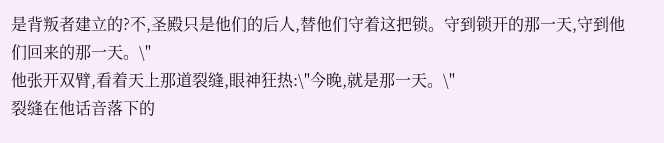是背叛者建立的?不,圣殿只是他们的后人,替他们守着这把锁。守到锁开的那一天,守到他们回来的那一天。\"
他张开双臂,看着天上那道裂缝,眼神狂热:\"今晚,就是那一天。\"
裂缝在他话音落下的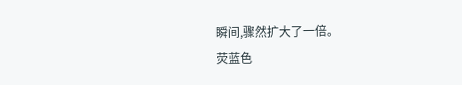瞬间,骤然扩大了一倍。
荧蓝色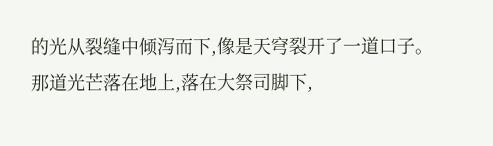的光从裂缝中倾泻而下,像是天穹裂开了一道口子。那道光芒落在地上,落在大祭司脚下,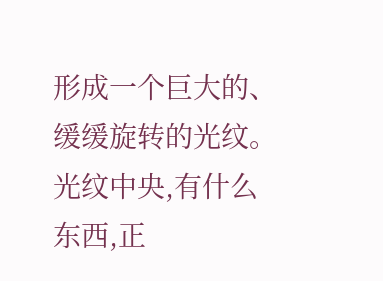形成一个巨大的、缓缓旋转的光纹。
光纹中央,有什么东西,正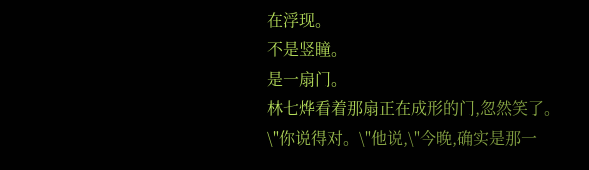在浮现。
不是竖瞳。
是一扇门。
林七烨看着那扇正在成形的门,忽然笑了。
\"你说得对。\"他说,\"今晚,确实是那一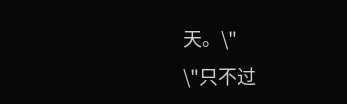天。\"
\"只不过